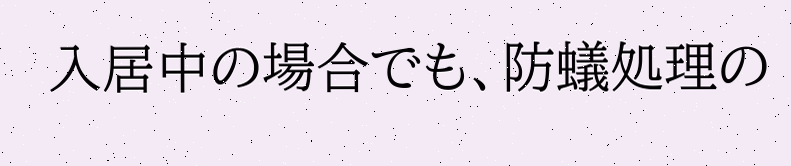入居中の場合でも、防蟻処理の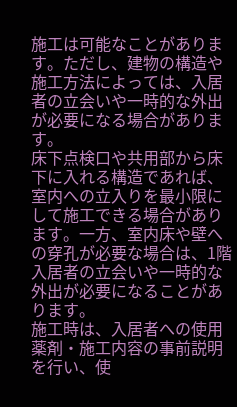施工は可能なことがあります。ただし、建物の構造や施工方法によっては、入居者の立会いや一時的な外出が必要になる場合があります。
床下点検口や共用部から床下に入れる構造であれば、室内への立入りを最小限にして施工できる場合があります。一方、室内床や壁への穿孔が必要な場合は、1階入居者の立会いや一時的な外出が必要になることがあります。
施工時は、入居者への使用薬剤・施工内容の事前説明を行い、使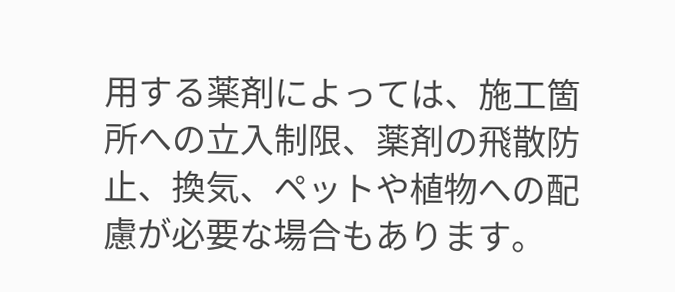用する薬剤によっては、施工箇所への立入制限、薬剤の飛散防止、換気、ペットや植物への配慮が必要な場合もあります。